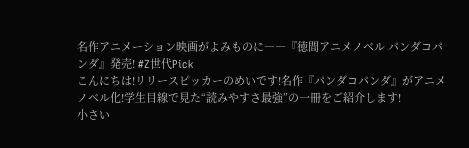名作アニメーション映画がよみものに――『徳間アニメノベル パンダコパンダ』発売! #Z世代Pick
こんにちは!リリースピッカーのめいです!名作『パンダコパンダ』がアニメノベル化!学生目線で見た“読みやすさ最強”の一冊をご紹介します!
小さい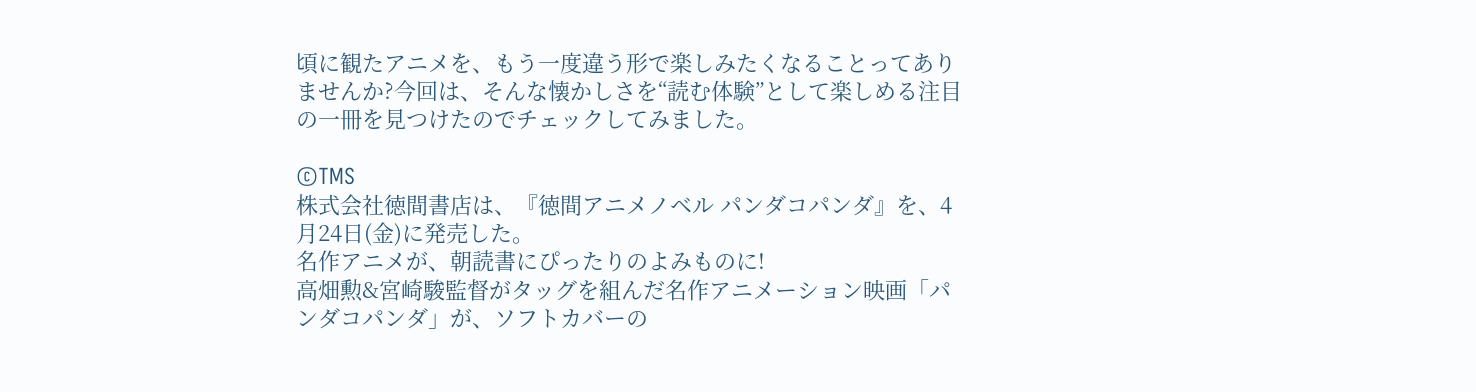頃に観たアニメを、もう一度違う形で楽しみたくなることってありませんか?今回は、そんな懐かしさを“読む体験”として楽しめる注目の一冊を見つけたのでチェックしてみました。

©TMS
株式会社徳間書店は、『徳間アニメノベル パンダコパンダ』を、4月24日(金)に発売した。
名作アニメが、朝読書にぴったりのよみものに!
高畑勲&宮崎駿監督がタッグを組んだ名作アニメーション映画「パンダコパンダ」が、ソフトカバーの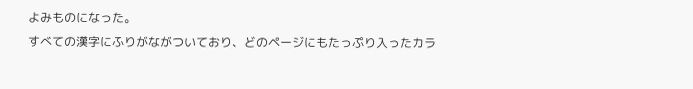よみものになった。
すべての漢字にふりがながついており、どのページにもたっぷり入ったカラ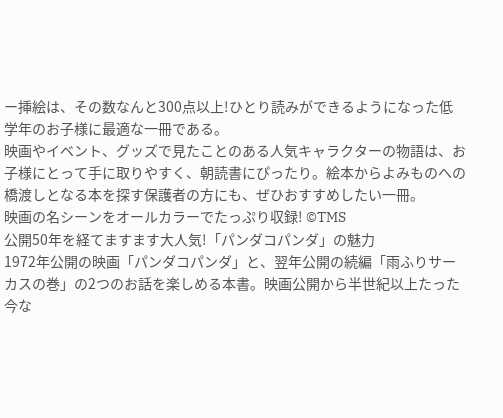ー挿絵は、その数なんと300点以上!ひとり読みができるようになった低学年のお子様に最適な一冊である。
映画やイベント、グッズで見たことのある人気キャラクターの物語は、お子様にとって手に取りやすく、朝読書にぴったり。絵本からよみものへの橋渡しとなる本を探す保護者の方にも、ぜひおすすめしたい一冊。
映画の名シーンをオールカラーでたっぷり収録! ©TMS
公開50年を経てますます大人気!「パンダコパンダ」の魅力
1972年公開の映画「パンダコパンダ」と、翌年公開の続編「雨ふりサーカスの巻」の2つのお話を楽しめる本書。映画公開から半世紀以上たった今な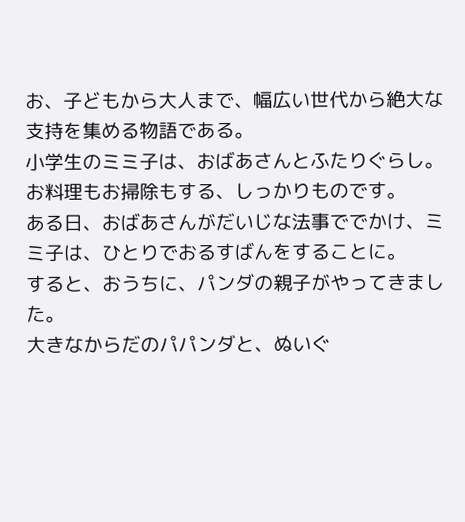お、子どもから大人まで、幅広い世代から絶大な支持を集める物語である。
小学生のミミ子は、おばあさんとふたりぐらし。
お料理もお掃除もする、しっかりものです。
ある日、おばあさんがだいじな法事ででかけ、ミミ子は、ひとりでおるすばんをすることに。
すると、おうちに、パンダの親子がやってきました。
大きなからだのパパンダと、ぬいぐ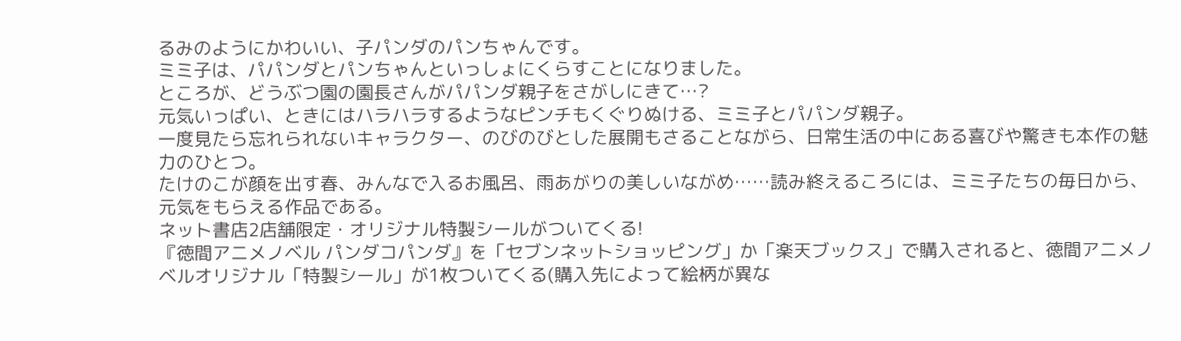るみのようにかわいい、子パンダのパンちゃんです。
ミミ子は、パパンダとパンちゃんといっしょにくらすことになりました。
ところが、どうぶつ園の園長さんがパパンダ親子をさがしにきて…?
元気いっぱい、ときにはハラハラするようなピンチもくぐりぬける、ミミ子とパパンダ親子。
一度見たら忘れられないキャラクター、のびのびとした展開もさることながら、日常生活の中にある喜びや驚きも本作の魅力のひとつ。
たけのこが顔を出す春、みんなで入るお風呂、雨あがりの美しいながめ……読み終えるころには、ミミ子たちの毎日から、元気をもらえる作品である。
ネット書店2店舗限定・オリジナル特製シールがついてくる!
『徳間アニメノベル パンダコパンダ』を「セブンネットショッピング」か「楽天ブックス」で購入されると、徳間アニメノベルオリジナル「特製シール」が1枚ついてくる(購入先によって絵柄が異な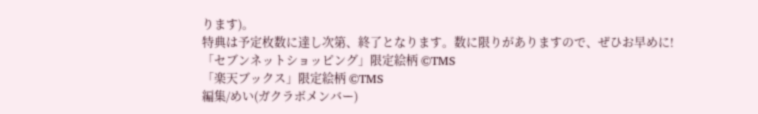ります)。
特典は予定枚数に達し次第、終了となります。数に限りがありますので、ぜひお早めに!
「セブンネットショッピング」限定絵柄 ©TMS
「楽天ブックス」限定絵柄 ©TMS
編集/めい(ガクラボメンバー)